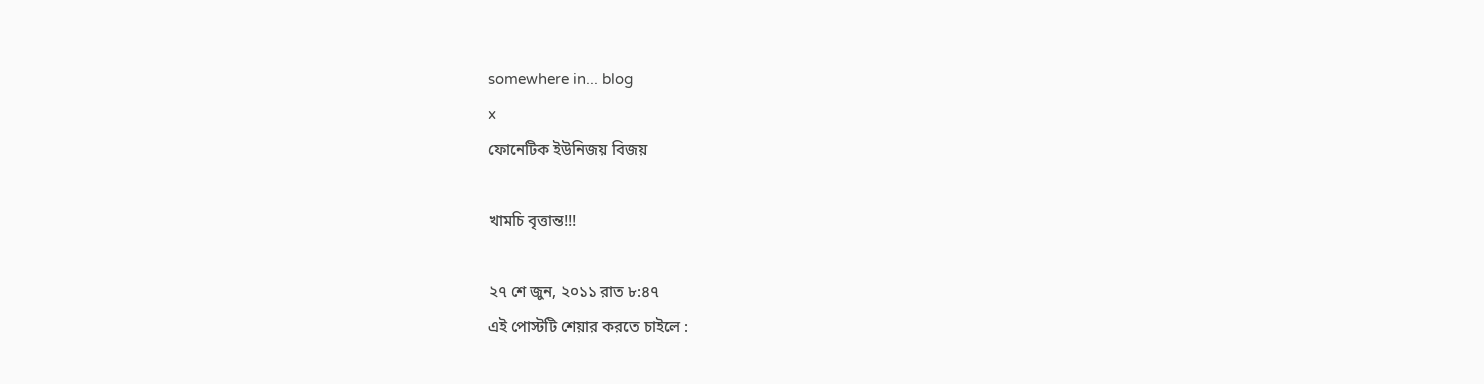somewhere in... blog
x
ফোনেটিক ইউনিজয় বিজয়

খামচি বৃত্তান্ত!!!

২৭ শে জুন, ২০১১ রাত ৮:৪৭
এই পোস্টটি শেয়ার করতে চাইলে :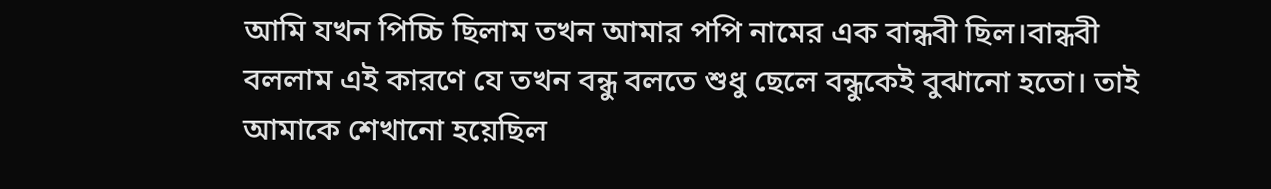আমি যখন পিচ্চি ছিলাম তখন আমার পপি নামের এক বান্ধবী ছিল।বান্ধবী বললাম এই কারণে যে তখন বন্ধু বলতে শুধু ছেলে বন্ধুকেই বুঝানো হতো। তাই আমাকে শেখানো হয়েছিল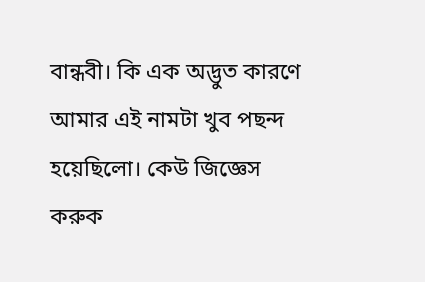বান্ধবী। কি এক অদ্ভুত কারণে আমার এই নামটা খুব পছন্দ হয়েছিলো। কেউ জিজ্ঞেস করুক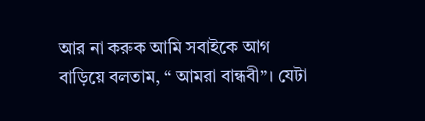আর না করুক আমি সবাইকে আগ বাড়িয়ে বলতাম, “ আমরা বান্ধবী”। যেটা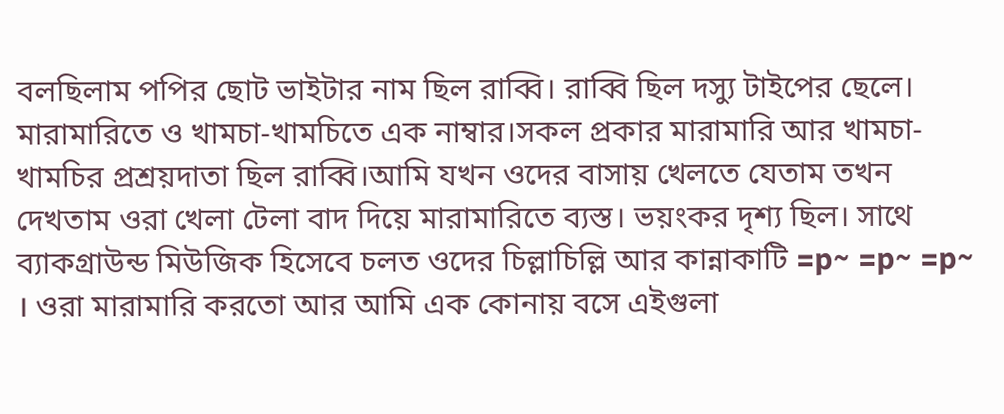বলছিলাম পপির ছোট ভাইটার নাম ছিল রাব্বি। রাব্বি ছিল দস্যু টাইপের ছেলে। মারামারিতে ও খামচা-খামচিতে এক নাম্বার।সকল প্রকার মারামারি আর খামচা-খামচির প্রশ্রয়দাতা ছিল রাব্বি।আমি যখন ওদের বাসায় খেলতে যেতাম তখন দেখতাম ওরা খেলা টেলা বাদ দিয়ে মারামারিতে ব্যস্ত। ভয়ংকর দৃশ্য ছিল। সাথে ব্যাকগ্রাউন্ড মিউজিক হিসেবে চলত ওদের চিল্লাচিল্লি আর কান্নাকাটি =p~ =p~ =p~ । ওরা মারামারি করতো আর আমি এক কোনায় বসে এইগুলা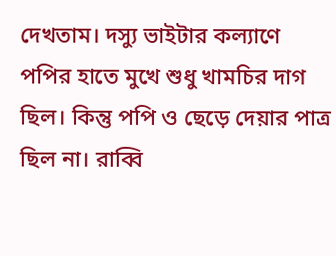দেখতাম। দস্যু ভাইটার কল্যাণে পপির হাতে মুখে শুধু খামচির দাগ ছিল। কিন্তু পপি ও ছেড়ে দেয়ার পাত্র ছিল না। রাব্বি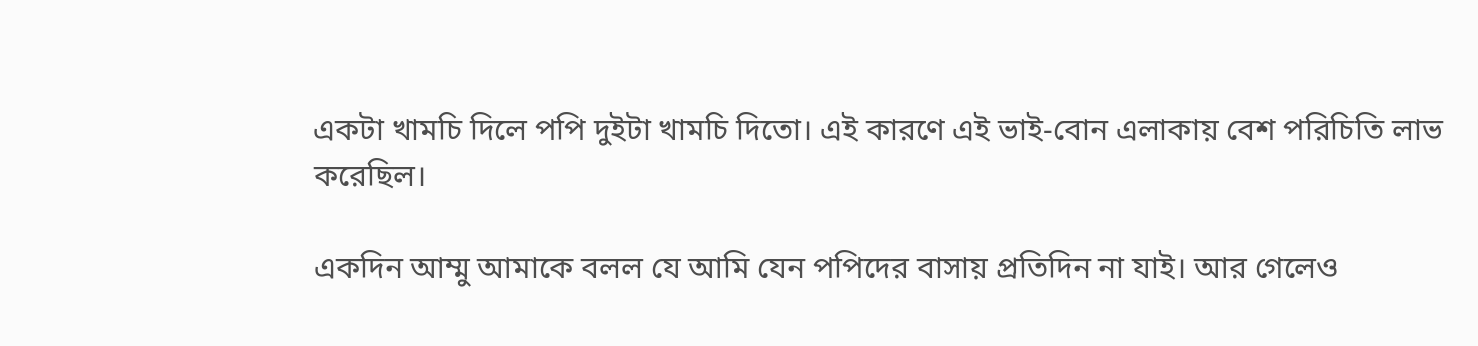একটা খামচি দিলে পপি দুইটা খামচি দিতো। এই কারণে এই ভাই-বোন এলাকায় বেশ পরিচিতি লাভ করেছিল।

একদিন আম্মু আমাকে বলল যে আমি যেন পপিদের বাসায় প্রতিদিন না যাই। আর গেলেও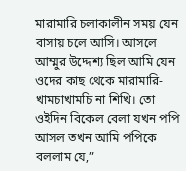মারামারি চলাকালীন সময় যেন বাসায় চলে আসি। আসলে আম্মুর উদ্দেশ্য ছিল আমি যেন ওদের কাছ থেকে মারামারি-খামচাখামচি না শিখি। তো ওইদিন বিকেল বেলা যখন পপি আসল তখন আমি পপিকে বললাম যে,”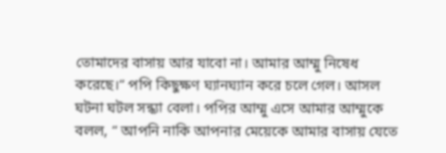তোমাদের বাসায় আর যাবো না। আমার আম্মু নিষেধ করেছে।“ পপি কিছুক্ষণ ঘ্যানঘ্যান করে চলে গেল। আসল ঘটনা ঘটল সন্ধ্যা বেলা। পপির আম্মু এসে আমার আম্মুকে বলল, “ আপনি নাকি আপনার মেয়েকে আমার বাসায় যেতে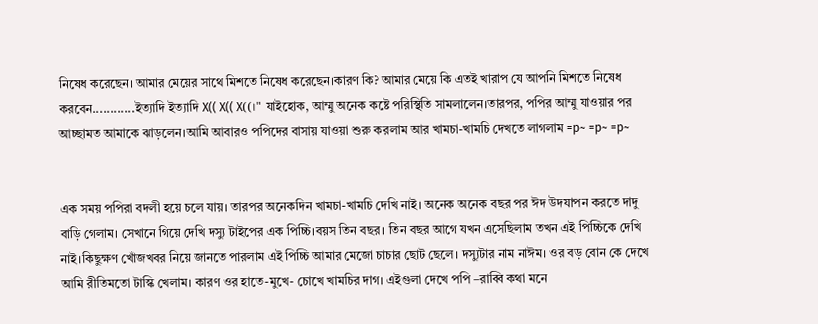নিষেধ করেছেন। আমার মেয়ের সাথে মিশতে নিষেধ করেছেন।কারণ কি? আমার মেয়ে কি এতই খারাপ যে আপনি মিশতে নিষেধ করবেন............ইত্যাদি ইত্যাদি X(( X(( X((।" যাইহোক, আম্মু অনেক কষ্টে পরিস্থিতি সামলালেন।তারপর, পপির আম্মু যাওয়ার পর আচ্ছামত আমাকে ঝাড়লেন।আমি আবারও পপিদের বাসায় যাওয়া শুরু করলাম আর খামচা-খামচি দেখতে লাগলাম =p~ =p~ =p~


এক সময় পপিরা বদলী হয়ে চলে যায়। তারপর অনেকদিন খামচা-খামচি দেখি নাই। অনেক অনেক বছর পর ঈদ উদযাপন করতে দাদু বাড়ি গেলাম। সেখানে গিয়ে দেখি দস্যু টাইপের এক পিচ্চি।বয়স তিন বছর। তিন বছর আগে যখন এসেছিলাম তখন এই পিচ্চিকে দেখি নাই।কিছুক্ষণ খোঁজখবর নিয়ে জানতে পারলাম এই পিচ্চি আমার মেজো চাচার ছোট ছেলে। দস্যুটার নাম নাঈম। ওর বড় বোন কে দেখে আমি রীতিমতো টাস্কি খেলাম। কারণ ওর হাতে-মুখে- চোখে খামচির দাগ। এইগুলা দেখে পপি –রাব্বি কথা মনে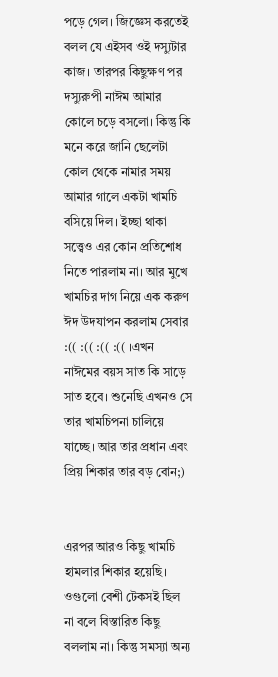পড়ে গেল। জিজ্ঞেস করতেই বলল যে এইসব ওই দস্যুটার কাজ। তারপর কিছুক্ষণ পর দস্যুরুপী নাঈম আমার কোলে চড়ে বসলো। কিন্তু কি মনে করে জানি ছেলেটা কোল থেকে নামার সময় আমার গালে একটা খামচি বসিয়ে দিল। ইচ্ছা থাকা সত্ত্বেও এর কোন প্রতিশোধ নিতে পারলাম না। আর মুখে খামচির দাগ নিয়ে এক করুণ ঈদ উদযাপন করলাম সেবার :(( :(( :(( :(( ।এখন নাঈমের বয়স সাত কি সাড়ে সাত হবে। শুনেছি এখনও সে তার খামচিপনা চালিয়ে যাচ্ছে। আর তার প্রধান এবং প্রিয় শিকার তার বড় বোন;)


এরপর আরও কিছু খামচি হামলার শিকার হয়েছি। ওগুলো বেশী টেকসই ছিল না বলে বিস্তারিত কিছু বললাম না। কিন্তু সমস্যা অন্য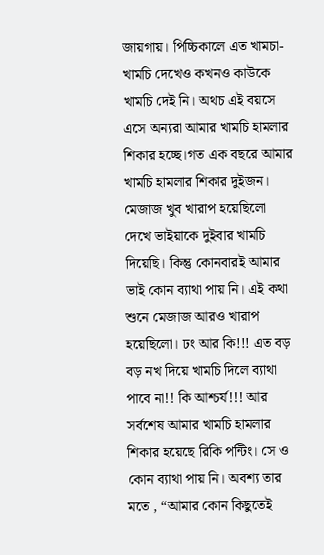জায়গায়। পিচ্চিকালে এত খামচা-খামচি দেখেও কখনও কাউকে খামচি দেই নি। অথচ এই বয়সে এসে অন্যরা আমার খামচি হামলার শিকার হচ্ছে।গত এক বছরে আমার খামচি হামলার শিকার দুইজন। মেজাজ খুব খারাপ হয়েছিলো দেখে ভাইয়াকে দুইবার খামচি দিয়েছি। কিন্তু কোনবারই আমার ভাই কোন ব্যাথা পায় নি। এই কথা শুনে মেজাজ আরও খারাপ হয়েছিলো। ঢং আর কি!!! এত বড় বড় নখ দিয়ে খামচি দিলে ব্যাথা পাবে না!! কি আশ্চর্য!!! আর সর্বশেষ আমার খামচি হামলার শিকার হয়েছে রিকি পন্টিং। সে ও কোন ব্যাথা পায় নি। অবশ্য তার মতে , “আমার কোন কিছুতেই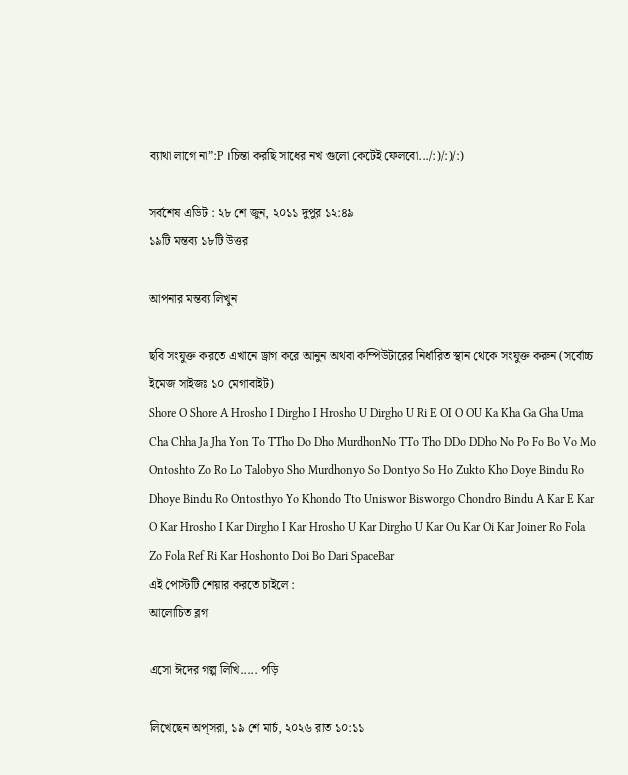ব্যাথা লাগে না”:P ।চিন্তা করছি সাধের নখ গুলো কেটেই ফেলবো.../:)/:)/:)

সর্বশেষ এডিট : ২৮ শে জুন, ২০১১ দুপুর ১২:৪৯
১৯টি মন্তব্য ১৮টি উত্তর

আপনার মন্তব্য লিখুন

ছবি সংযুক্ত করতে এখানে ড্রাগ করে আনুন অথবা কম্পিউটারের নির্ধারিত স্থান থেকে সংযুক্ত করুন (সর্বোচ্চ ইমেজ সাইজঃ ১০ মেগাবাইট)
Shore O Shore A Hrosho I Dirgho I Hrosho U Dirgho U Ri E OI O OU Ka Kha Ga Gha Uma Cha Chha Ja Jha Yon To TTho Do Dho MurdhonNo TTo Tho DDo DDho No Po Fo Bo Vo Mo Ontoshto Zo Ro Lo Talobyo Sho Murdhonyo So Dontyo So Ho Zukto Kho Doye Bindu Ro Dhoye Bindu Ro Ontosthyo Yo Khondo Tto Uniswor Bisworgo Chondro Bindu A Kar E Kar O Kar Hrosho I Kar Dirgho I Kar Hrosho U Kar Dirgho U Kar Ou Kar Oi Kar Joiner Ro Fola Zo Fola Ref Ri Kar Hoshonto Doi Bo Dari SpaceBar
এই পোস্টটি শেয়ার করতে চাইলে :
আলোচিত ব্লগ

এসো ঈদের গল্প লিখি..... পড়ি

লিখেছেন অপ্‌সরা, ১৯ শে মার্চ, ২০২৬ রাত ১০:১১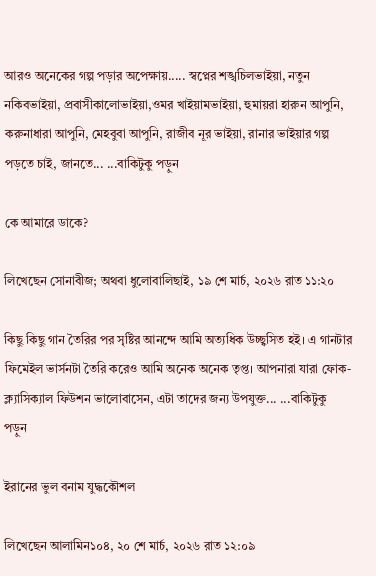আরও অনেকের গল্প পড়ার অপেক্ষায়..... স্বপ্নের শঙ্খচিলভাইয়া, নতুন নকিবভাইয়া, প্রবাসীকালোভাইয়া,ওমর খাইয়ামভাইয়া, হুমায়রা হারুন আপুনি, করুনাধারা আপুনি, মেহবুবা আপুনি, রাজীব নূর ভাইয়া, রানার ভাইয়ার গল্প পড়তে চাই, জানতে... ...বাকিটুকু পড়ুন

কে আমারে ডাকে?

লিখেছেন সোনাবীজ; অথবা ধুলোবালিছাই, ১৯ শে মার্চ, ২০২৬ রাত ১১:২০

কিছু কিছু গান তৈরির পর সৃষ্টির আনন্দে আমি অত্যধিক উচ্ছ্বসিত হই। এ গানটার ফিমেইল ভার্সনটা তৈরি করেও আমি অনেক অনেক তৃপ্ত। আপনারা যারা ফোক-ক্ল্যাসিক্যাল ফিউশন ভালোবাসেন, এটা তাদের জন্য উপযুক্ত... ...বাকিটুকু পড়ুন

ইরানের ভুল বনাম যুদ্ধকৌশল

লিখেছেন আলামিন১০৪, ২০ শে মার্চ, ২০২৬ রাত ১২:০৯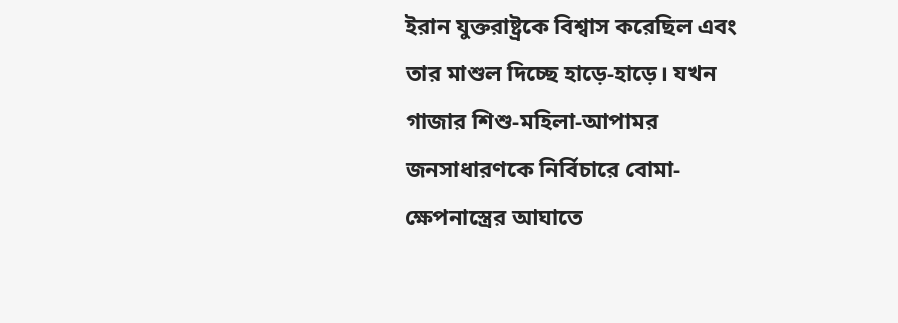ইরান যুক্তরাষ্ট্রকে বিশ্বাস করেছিল এবং তার মাশুল দিচ্ছে হাড়ে-হাড়ে। যখন গাজার শিশু-মহিলা-আপামর জনসাধারণকে নির্বিচারে বোমা-ক্ষেপনাস্ত্রের আঘাতে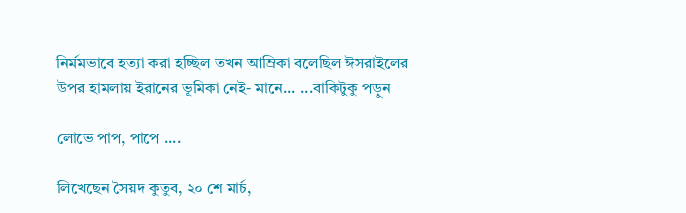নির্মমভাবে হত্যা করা হচ্ছিল তখন আম্রিকা বলেছিল ঈসরাইলের উপর হামলায় ইরানের ভূমিকা নেই- মানে... ...বাকিটুকু পড়ুন

লোভে পাপ, পাপে ....

লিখেছেন সৈয়দ কুতুব, ২০ শে মার্চ,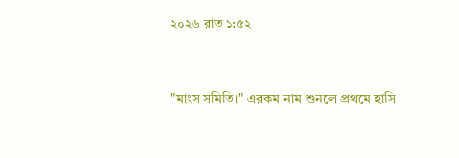২০২৬ রাত ১:৫২


"মাংস সমিতি।" এরকম নাম শুনলে প্রথমে হাসি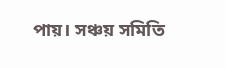পায়। সঞ্চয় সমিতি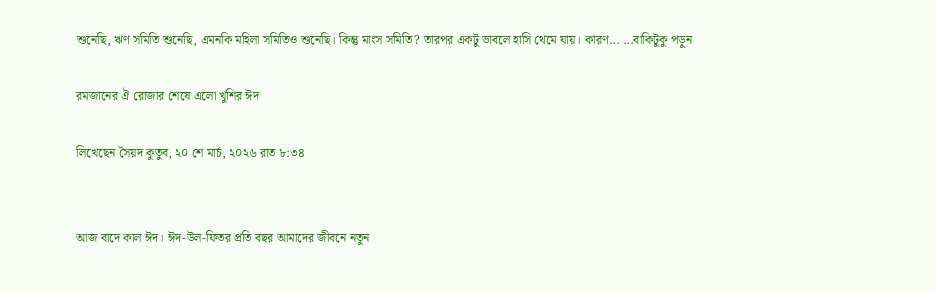শুনেছি, ঋণ সমিতি শুনেছি, এমনকি মহিলা সমিতিও শুনেছি। কিন্তু মাংস সমিতি? তারপর একটু ভাবলে হাসি থেমে যায়। কারণ... ...বাকিটুকু পড়ুন

রমজানের ঐ রোজার শেষে এলো খুশির ঈদ

লিখেছেন সৈয়দ কুতুব, ২০ শে মার্চ, ২০২৬ রাত ৮:৩৪


আজ বাদে কাল ঈদ। ঈদ-উল-ফিতর প্রতি বছর আমাদের জীবনে নতুন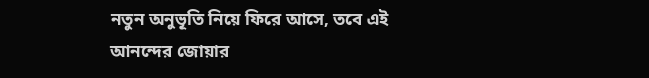নতুন অনুভূতি নিয়ে ফিরে আসে, তবে এই আনন্দের জোয়ার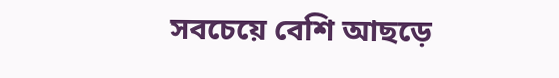সবচেয়ে বেশি আছড়ে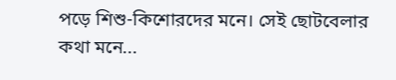পড়ে শিশু-কিশোরদের মনে। সেই ছোটবেলার কথা মনে...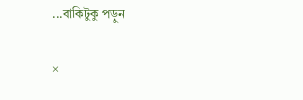...বাকিটুকু পড়ুন

×